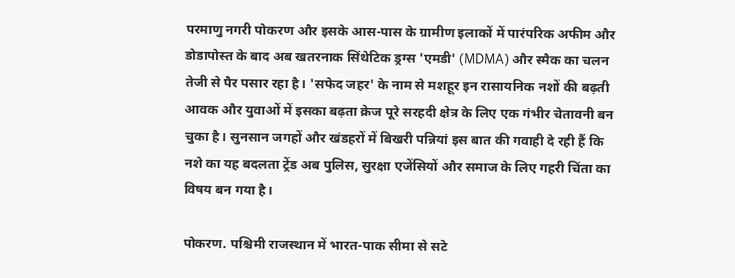परमाणु नगरी पोकरण और इसके आस-पास के ग्रामीण इलाकों में पारंपरिक अफीम और डोडापोस्त के बाद अब खतरनाक सिंथेटिक ड्रग्स 'एमडी' (MDMA) और स्मैक का चलन तेजी से पैर पसार रहा है। 'सफेद जहर' के नाम से मशहूर इन रासायनिक नशों की बढ़ती आवक और युवाओं में इसका बढ़ता क्रेज पूरे सरहदी क्षेत्र के लिए एक गंभीर चेतावनी बन चुका है। सुनसान जगहों और खंडहरों में बिखरी पन्नियां इस बात की गवाही दे रही हैं कि नशे का यह बदलता ट्रेंड अब पुलिस, सुरक्षा एजेंसियों और समाज के लिए गहरी चिंता का विषय बन गया है।

पोकरण. पश्चिमी राजस्थान में भारत-पाक सीमा से सटे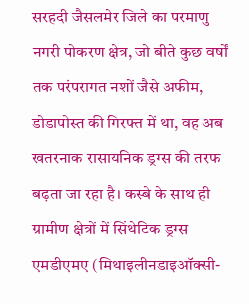सरहदी जैसलमेर जिले का परमाणु नगरी पोकरण क्षेत्र, जो बीते कुछ वर्षों तक परंपरागत नशों जैसे अफीम, डोडापोस्त की गिरफ्त में था, वह अब खतरनाक रासायनिक ड्रग्स की तरफ बढ़ता जा रहा है। कस्बे के साथ ही ग्रामीण क्षेत्रों में सिंथेटिक ड्रग्स एमडीएमए (मिथाइलीनडाइऑक्सी-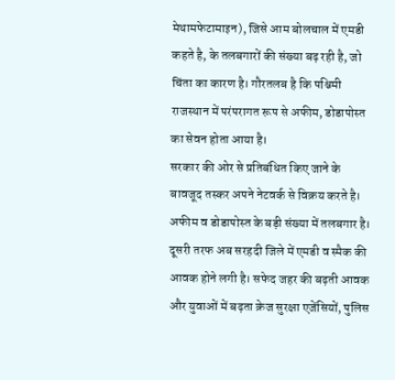मेथामफेटामाइन), जिसे आम बोलचाल में एमडी कहते है, के तलबगारों की संख्या बढ़ रही है, जो चिंता का कारण है। गौरतलब है कि पश्चिमी राजस्थान में परंपरागत रूप से अफीम, डोडापोस्त का सेवन होता आया है।
सरकार की ओर से प्रतिबंधित किए जाने के बावजूद तस्कर अपने नेटवर्क से विक्रय करते है। अफीम व डोडापोस्त के बड़ी संख्या में तलबगार है। दूसरी तरफ अब सरहदी जिले में एमडी व स्मैक की आवक होने लगी है। सफेद जहर की बढ़ती आवक और युवाओं में बढ़ता क्रेज सुरक्षा एजेंसियों, पुलिस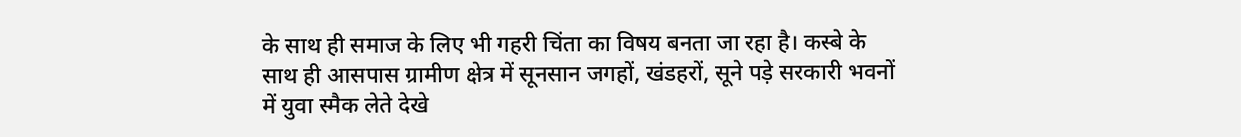के साथ ही समाज के लिए भी गहरी चिंता का विषय बनता जा रहा है। कस्बे के साथ ही आसपास ग्रामीण क्षेत्र में सूनसान जगहों, खंडहरों, सूने पड़े सरकारी भवनों में युवा स्मैक लेते देखे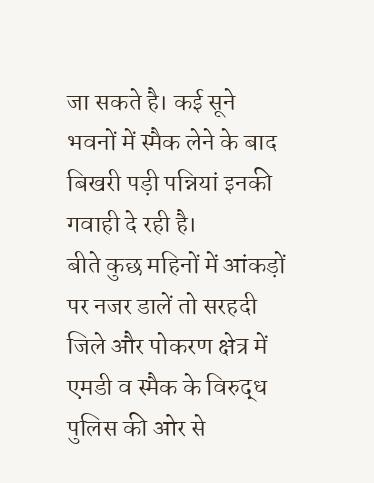जा सकते है। कई सूने भवनों में स्मैक लेने के बाद बिखरी पड़ी पन्नियां इनकी गवाही दे रही है।
बीते कुछ महिनों में आंकड़ों पर नजर डालें तो सरहदी जिले और पोकरण क्षेत्र में एमडी व स्मैक के विरुद्ध पुलिस की ओर से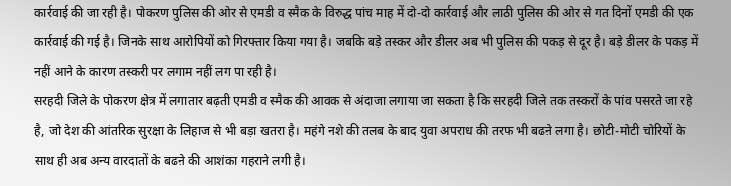कार्रवाई की जा रही है। पोकरण पुलिस की ओर से एमडी व स्मैक के विरुद्ध पांच माह में दो-दो कार्रवाई और लाठी पुलिस की ओर से गत दिनों एमडी की एक कार्रवाई की गई है। जिनके साथ आरोपियों को गिरफ्तार किया गया है। जबकि बड़े तस्कर और डीलर अब भी पुलिस की पकड़ से दूर है। बड़े डीलर के पकड़ में नहीं आने के कारण तस्करी पर लगाम नहीं लग पा रही है।
सरहदी जिले के पोकरण क्षेत्र में लगातार बढ़ती एमडी व स्मैक की आवक से अंदाजा लगाया जा सकता है कि सरहदी जिले तक तस्करों के पांव पसरते जा रहे है, जो देश की आंतरिक सुरक्षा के लिहाज से भी बड़ा खतरा है। महंगे नशे की तलब के बाद युवा अपराध की तरफ भी बढऩे लगा है। छोटी-मोटी चोरियों के साथ ही अब अन्य वारदातों के बढऩे की आशंका गहराने लगी है।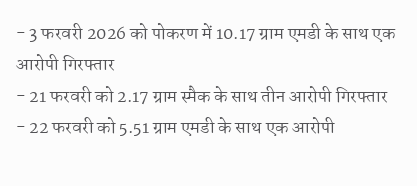- 3 फरवरी 2026 को पोकरण में 10.17 ग्राम एमडी के साथ एक आरोपी गिरफ्तार
- 21 फरवरी को 2.17 ग्राम स्मैक के साथ तीन आरोपी गिरफ्तार
- 22 फरवरी को 5.51 ग्राम एमडी के साथ एक आरोपी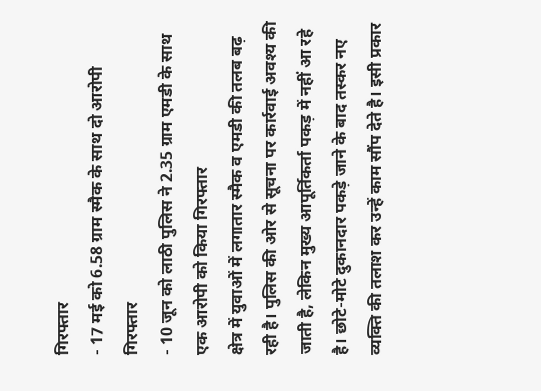गिरफ्तार
- 17 मई को 6.58 ग्राम स्मैक के साथ दो आरोपी गिरफ्तार
- 10 जून को लाठी पुलिस ने 2.35 ग्राम एमडी के साथ एक आरोपी को किया गिरफ्तार
क्षेत्र में युवाओं में लगातार स्मैक व एमडी की तलब बढ़ रही है। पुलिस की ओर से सूचना पर कार्रवाई अवश्य की जाती है, लेकिन मुख्य आपूर्तिकर्ता पकड़ में नहीं आ रहे है। छोटे-मोटे दुकानदार पकड़े जाने के बाद तस्कर नए व्यक्ति की तलाश कर उन्हें काम सौंप देते है। इसी प्रकार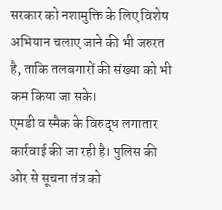सरकार को नशामुक्ति के लिए विशेष अभियान चलाए जाने की भी जरुरत है, ताकि तलबगारों की संख्या को भी कम किया जा सके।
एमडी व स्मैक के विरुद्ध लगातार कार्रवाई की जा रही है। पुलिस की ओर से सूचना तंत्र को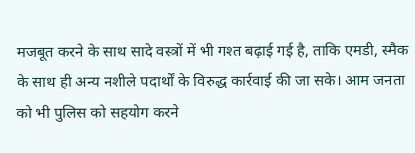मजबूत करने के साथ सादे वस्त्रों में भी गश्त बढ़ाई गई है, ताकि एमडी, स्मैक के साथ ही अन्य नशीले पदार्थों के विरुद्ध कार्रवाई की जा सके। आम जनता को भी पुलिस को सहयोग करने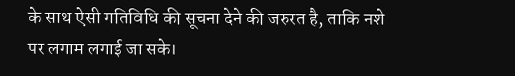के साथ ऐसी गतिविधि की सूचना देने की जरुरत है, ताकि नशे पर लगाम लगाई जा सके।